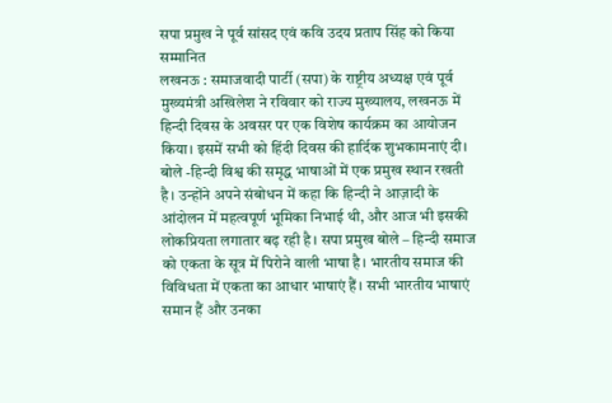सपा प्रमुख ने पूर्व सांसद एवं कवि उदय प्रताप सिंह को किया सम्मानित
लखनऊ : समाजवादी पार्टी (सपा) के राष्ट्रीय अध्यक्ष एवं पूर्व मुख्यमंत्री अखिलेश ने रविवार को राज्य मुख्यालय, लखनऊ में हिन्दी दिवस के अवसर पर एक विशेष कार्यक्रम का आयोजन किया। इसमें सभी को हिंदी दिवस की हार्दिक शुभकामनाएं दी। बोले -हिन्दी विश्व की समृद्ध भाषाओं में एक प्रमुख स्थान रखती है। उन्होंने अपने संबोधन में कहा कि हिन्दी ने आज़ादी के आंदोलन में महत्वपूर्ण भूमिका निभाई थी, और आज भी इसकी लोकप्रियता लगातार बढ़ रही है। सपा प्रमुख बोले – हिन्दी समाज को एकता के सूत्र में पिरोने वाली भाषा है। भारतीय समाज की विविधता में एकता का आधार भाषाएं हैं। सभी भारतीय भाषाएं समान हैं और उनका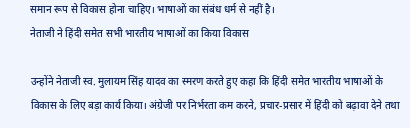समान रूप से विकास होना चाहिए। भाषाओं का संबंध धर्म से नहीं है।
नेताजी ने हिंदी समेत सभी भारतीय भाषाओं का किया विकास

उन्होंने नेताजी स्व. मुलायम सिंह यादव का स्मरण करते हुए कहा कि हिंदी समेत भारतीय भाषाओं के विकास के लिए बड़ा कार्य किया। अंग्रेजी पर निर्भरता कम करने, प्रचार-प्रसार में हिंदी को बढ़ावा देने तथा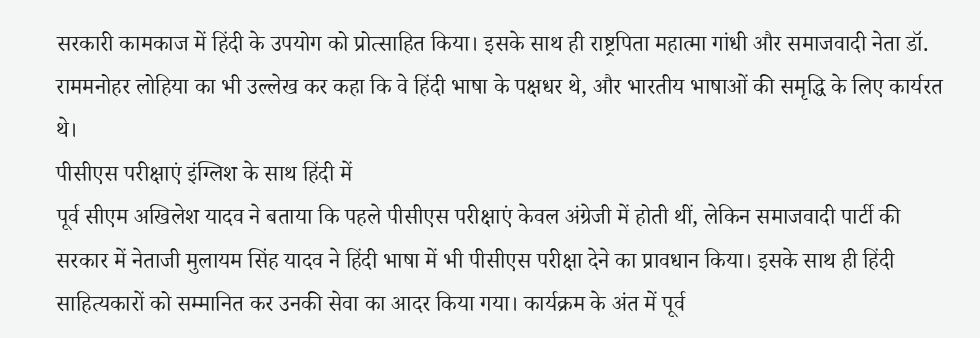सरकारी कामकाज में हिंदी के उपयोग को प्रोत्साहित किया। इसके साथ ही राष्ट्रपिता महात्मा गांधी और समाजवादी नेता डॉ. राममनोहर लोहिया का भी उल्लेख कर कहा कि वे हिंदी भाषा के पक्षधर थे, और भारतीय भाषाओं की समृद्धि के लिए कार्यरत थे।
पीसीएस परीक्षाएं इंग्लिश के साथ हिंदी में
पूर्व सीएम अखिलेश यादव ने बताया कि पहले पीसीएस परीक्षाएं केवल अंग्रेजी में होती थीं, लेकिन समाजवादी पार्टी की सरकार में नेताजी मुलायम सिंह यादव ने हिंदी भाषा में भी पीसीएस परीक्षा देने का प्रावधान किया। इसके साथ ही हिंदी साहित्यकारों को सम्मानित कर उनकी सेवा का आदर किया गया। कार्यक्रम के अंत में पूर्व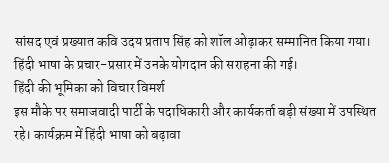सांसद एवं प्रख्यात कवि उदय प्रताप सिंह को शॉल ओढ़ाकर सम्मानित किया गया। हिंदी भाषा के प्रचार-प्रसार में उनके योगदान की सराहना की गई।
हिंदी की भूमिका को विचार विमर्श
इस मौके पर समाजवादी पार्टी के पदाधिकारी और कार्यकर्ता बड़ी संख्या में उपस्थित रहे। कार्यक्रम में हिंदी भाषा को बढ़ावा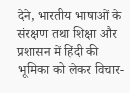देने, भारतीय भाषाओं के संरक्षण तथा शिक्षा और प्रशासन में हिंदी की भूमिका को लेकर विचार-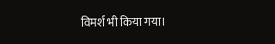विमर्श भी किया गया।